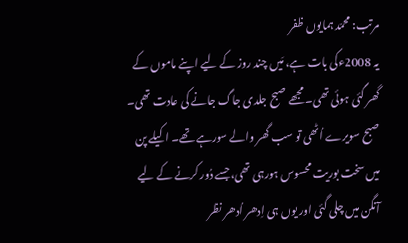مرتب: محمّد ہمایوں ظفر
یہ 2008ءکی بات ہے، مَیں چند روز کے لیے اپنے ماموں کے گھر گئی ہوئی تھی۔ مجھے صبح جلدی جاگ جانے کی عادت تھی۔ صبح سویرے اُٹھی تو سب گھر والے سورہے تھے۔ اکیلے پن میں سخت بوریت محسوس ہورہی تھی،جسے دُور کرنے کے لیے آنگن میں چلی گئی اور یوں ہی اِدھر اُدھر نظر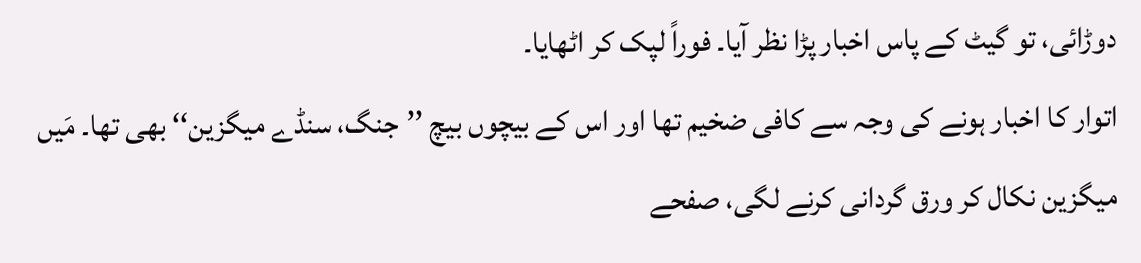دوڑائی، تو گیٹ کے پاس اخبار پڑا نظر آیا۔ فوراً لپک کر اٹھایا۔
اتوار کا اخبار ہونے کی وجہ سے کافی ضخیم تھا اور اس کے بیچوں بیچ ’’جنگ، سنڈے میگزین‘‘ بھی تھا۔ مَیں میگزین نکال کر ورق گردانی کرنے لگی، صفحے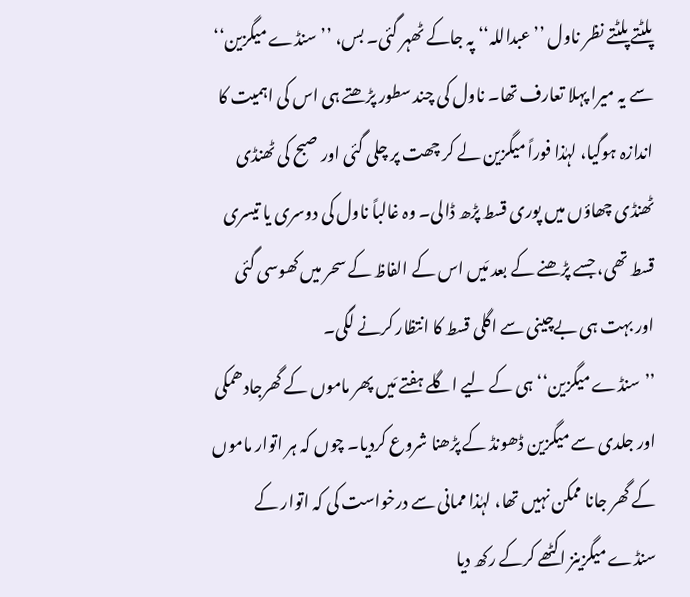پلٹتے پلٹتے نظر ناول ’’عبداللہ‘‘ پہ جاکے ٹھہر گئی۔ بس، ’’سنڈے میگزین‘‘ سے یہ میرا پہلا تعارف تھا۔ ناول کی چند سطور پڑھتے ہی اس کی اہمیت کا اندازہ ہوگیا، لہٰذا فوراً میگزین لے کر چھت پر چلی گئی اور صبح کی ٹھنڈی ٹھنڈی چھاؤں میں پوری قسط پڑھ ڈالی۔ وہ غالباً ناول کی دوسری یا تیسری قسط تھی، جسے پڑھنے کے بعد مَیں اس کے الفاظ کے سحر میں کھوسی گئی اور بہت ہی بےچینی سے اگلی قسط کا انتظار کرنے لگی۔
’’سنڈے میگزین‘‘ ہی کے لیے اگلے ہفتے مَیں پھر ماموں کے گھرجادھمکی اور جلدی سے میگزین ڈھونڈ کے پڑھنا شروع کردیا۔ چوں کہ ہر اتوار ماموں کے گھر جانا ممکن نہیں تھا، لہٰذا ممانی سے درخواست کی کہ اتوار کے سنڈے میگزینز اکٹھے کرکے رکھ دیا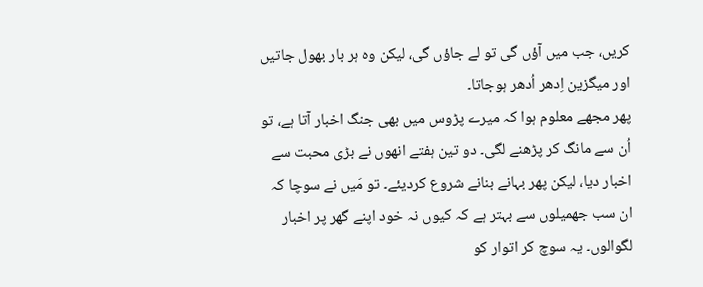کریں، جب میں آؤں گی تو لے جاؤں گی، لیکن وہ ہر بار بھول جاتیں اور میگزین اِدھر اُدھر ہوجاتا۔
پھر مجھے معلوم ہوا کہ میرے پڑوس میں بھی جنگ اخبار آتا ہے، تو اُن سے مانگ کر پڑھنے لگی۔ دو تین ہفتے انھوں نے بڑی محبت سے اخبار دیا، لیکن پھر بہانے بنانے شروع کردیئے۔ تو مَیں نے سوچا کہ ان سب جھمیلوں سے بہتر ہے کہ کیوں نہ خود اپنے گھر پر اخبار لگوالوں۔ یہ سوچ کر اتوار کو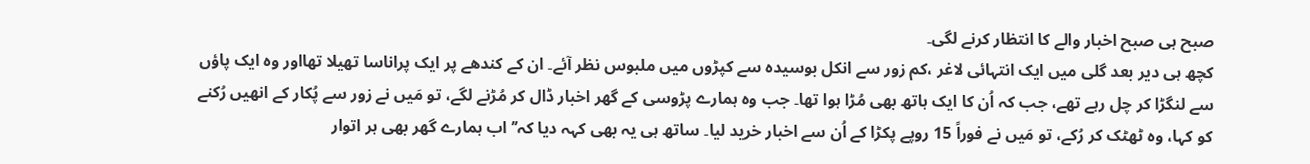صبح ہی صبح اخبار والے کا انتظار کرنے لگی۔
کچھ ہی دیر بعد گلی میں ایک انتہائی لاغر ،کم زور سے انکل بوسیدہ سے کپڑوں میں ملبوس نظر آئے۔ ان کے کندھے پر ایک پراناسا تھیلا تھااور وہ ایک پاؤں سے لنگڑا کر چل رہے تھے، جب کہ اُن کا ایک ہاتھ بھی مُڑا ہوا تھا۔ جب وہ ہمارے پڑوسی کے گھر اخبار ڈال کر مُڑنے لگے، تو مَیں نے زور سے پُکار کے انھیں رُکنے کو کہا، وہ ٹھٹک کر رُکے، تو مَیں نے فوراً 15 روپے پکڑا کے اُن سے اخبار خرید لیا۔ ساتھ ہی یہ بھی کہہ دیا کہ’’اب ہمارے گھر بھی ہر اتوار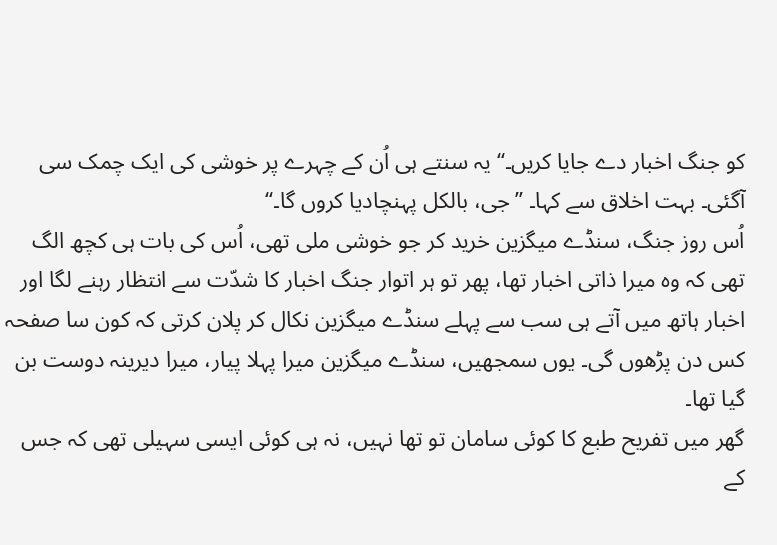کو جنگ اخبار دے جایا کریں۔‘‘یہ سنتے ہی اُن کے چہرے پر خوشی کی ایک چمک سی آگئی۔ بہت اخلاق سے کہا۔ ’’جی، بالکل پہنچادیا کروں گا۔‘‘
اُس روز جنگ، سنڈے میگزین خرید کر جو خوشی ملی تھی، اُس کی بات ہی کچھ الگ تھی کہ وہ میرا ذاتی اخبار تھا، پھر تو ہر اتوار جنگ اخبار کا شدّت سے انتظار رہنے لگا اور اخبار ہاتھ میں آتے ہی سب سے پہلے سنڈے میگزین نکال کر پلان کرتی کہ کون سا صفحہ کس دن پڑھوں گی۔ یوں سمجھیں، سنڈے میگزین میرا پہلا پیار، میرا دیرینہ دوست بن گیا تھا۔
گھر میں تفریح طبع کا کوئی سامان تو تھا نہیں، نہ ہی کوئی ایسی سہیلی تھی کہ جس کے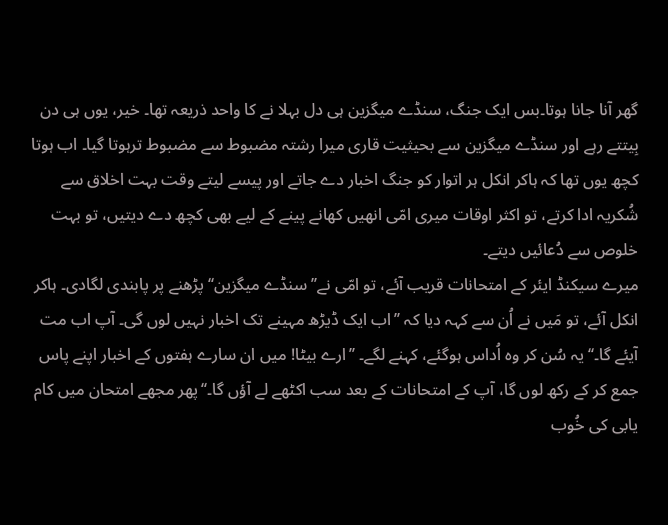گھر آنا جانا ہوتا۔بس ایک جنگ، سنڈے میگزین ہی دل بہلا نے کا واحد ذریعہ تھا۔ خیر، یوں ہی دن بِیتتے رہے اور سنڈے میگزین سے بحیثیت قاری میرا رشتہ مضبوط سے مضبوط ترہوتا گیا۔ اب ہوتا کچھ یوں تھا کہ ہاکر انکل ہر اتوار کو جنگ اخبار دے جاتے اور پیسے لیتے وقت بہت اخلاق سے شُکریہ ادا کرتے، تو اکثر اوقات میری امّی انھیں کھانے پینے کے لیے بھی کچھ دے دیتیں، تو بہت خلوص سے دُعائیں دیتے۔
میرے سیکنڈ ایئر کے امتحانات قریب آئے، تو امّی نے’’سنڈے میگزین‘‘ پڑھنے پر پابندی لگادی۔ ہاکر انکل آئے، تو مَیں نے اُن سے کہہ دیا کہ ’’اب ایک ڈیڑھ مہینے تک اخبار نہیں لوں گی۔ آپ اب مت آیئے گا۔‘‘ یہ سُن کر وہ اُداس ہوگئے، کہنے لگے۔ ’’ارے بیٹا! میں ان سارے ہفتوں کے اخبار اپنے پاس جمع کر کے رکھ لوں گا، آپ کے امتحانات کے بعد سب اکٹھے لے آؤں گا۔‘‘پھر مجھے امتحان میں کام یابی کی خُوب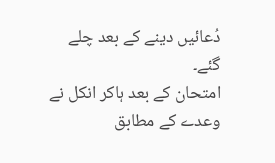دُعائیں دینے کے بعد چلے گئے۔
امتحان کے بعد ہاکر انکل نے وعدے کے مطابق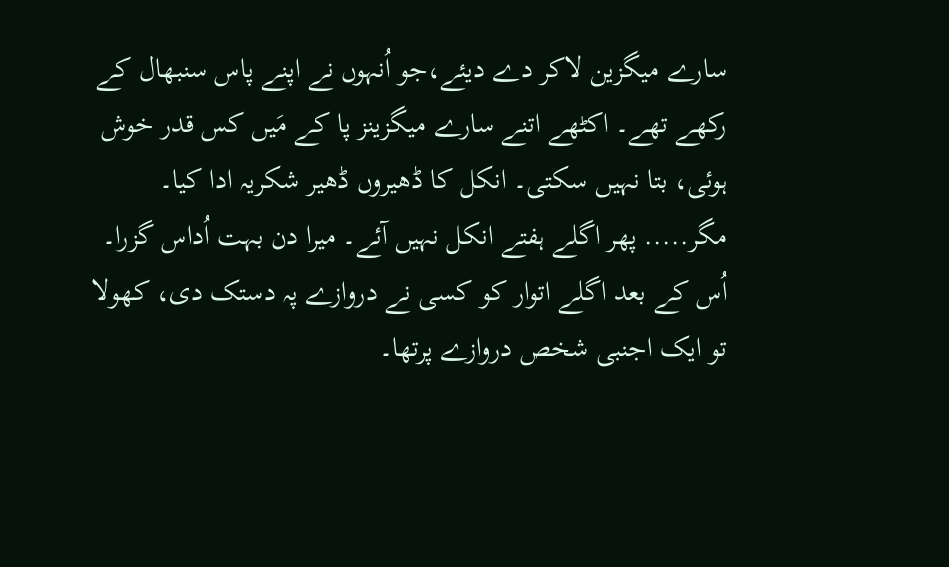سارے میگزین لاکر دے دیئے،جو اُنہوں نے اپنے پاس سنبھال کے رکھے تھے۔ اکٹھے اتنے سارے میگزینز پا کے مَیں کس قدر خوش ہوئی، بتا نہیں سکتی۔ انکل کا ڈھیروں ڈھیر شکریہ ادا کیا۔ مگر..... پھر اگلے ہفتے انکل نہیں آئے۔ میرا دن بہت اُداس گزرا۔ اُس کے بعد اگلے اتوار کو کسی نے دروازے پہ دستک دی، کھولا تو ایک اجنبی شخص دروازے پرتھا۔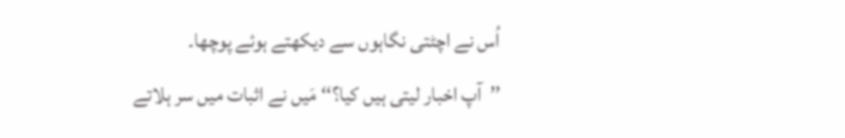اُس نے اچٹتی نگاہوں سے دیکھتے ہوئے پوچھا۔
’’آپ اخبار لیتی ہیں کیا؟‘‘ مَیں نے اثبات میں سر ہلاتے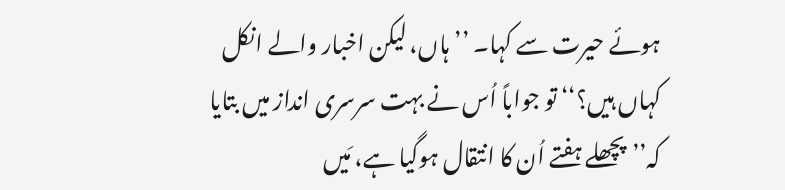ہوئے حیرت سے کہا۔ ’’ہاں، لیکن اخبار والے انکل کہاں ہیں؟‘‘ تو جواباً اُس نے بہت سرسری انداز میں بتایا کہ’’پچھلے ہفتے اُن کا انتقال ہوگیا ہے، مَیں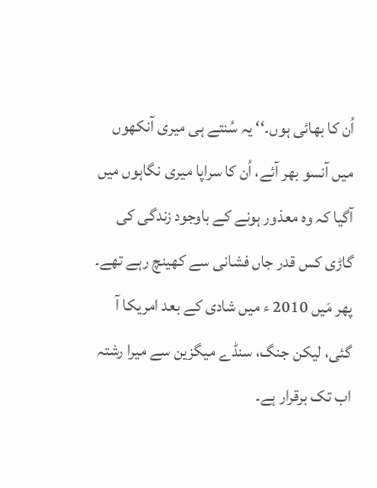اُن کا بھائی ہوں۔‘‘ یہ سُنتے ہی میری آنکھوں میں آنسو بھر آئے، اُن کا سراپا میری نگاہوں میں آگیا کہ وہ معذور ہونے کے باوجود زندگی کی گاڑی کس قدر جاں فشانی سے کھینچ رہے تھے۔
پھر مَیں 2010 ء میں شادی کے بعد امریکا آ گئی، لیکن جنگ، سنڈے میگزین سے میرا رشتہ اب تک برقرار ہے۔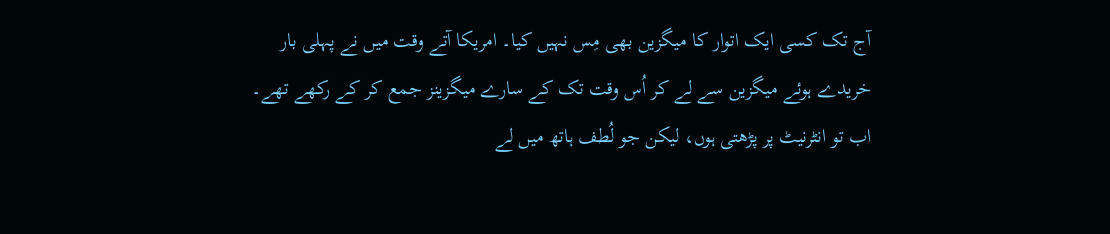آج تک کسی ایک اتوار کا میگزین بھی مِس نہیں کیا۔ امریکا آتے وقت میں نے پہلی بار خریدے ہوئے میگزین سے لے کر اُس وقت تک کے سارے میگزینز جمع کر کے رکھے تھے۔ اب تو انٹرنیٹ پر پڑھتی ہوں، لیکن جو لُطف ہاتھ میں لے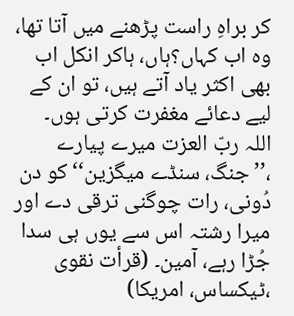کر براہِ راست پڑھنے میں آتا تھا، وہ اب کہاں؟ہاں، ہاکر انکل اب بھی اکثر یاد آتے ہیں، تو ان کے لیے دعائے مغفرت کرتی ہوں۔
اللہ ربّ العزت میرے پیارے ،’’جنگ، سنڈے میگزین‘‘ کو دن دُونی، رات چوگنی ترقی دے اور میرا رشتہ اس سے یوں ہی سدا جُڑا رہے، آمین۔ (قرأت نقوی ،ٹیکساس، امریکا)